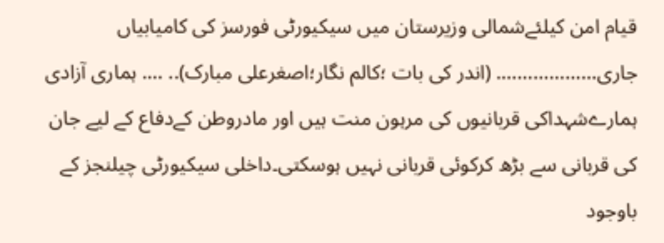قیام امن کیلئےشمالی وزیرستان میں سیکیورٹی فورسز کی کامیابیاں جاری………………. (اندر کی بات ؛کالم نگار؛اصغرعلی مبارک).. …. ہماری آزادی ہمارےشہداکی قربانیوں کی مرہون منت ہیں اور مادروطن کےدفاع کے لیے جان کی قربانی سے بڑھ کرکوئی قربانی نہیں ہوسکتی۔داخلی سیکیورٹی چیلنجز کے باوجود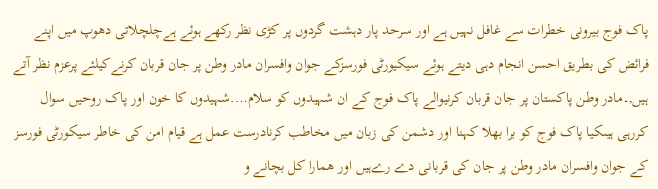پاک فوج بیرونی خطرات سے غافل نہیں ہے اور سرحد پار دہشت گردوں پر کڑی نظر رکھے ہوئے ہےچلچلاتی دھوپ میں اپنے فرائض کی بطریق احسن انجام دہی دیتے ہوئے سیکیورٹی فورسزکے جوان وافسران مادر وطن پر جان قربان کرنےکیلئے پرعزم نظر آتے ہیں,۔مادر وطن پاکستان پر جان قربان کرنیوالے پاک فوج کے ان شہیدوں کو سلام….شہیدوں کا خون اور پاک روحیں سوال کررہی ہیںکیا پاک فوج کو برا بھلا کہنا اور دشمن کی زبان میں مخاطب کرنادرست عمل ہے قیام امن کی خاطر سیکورٹی فورسز کے جوان وافسران مادر وطن پر جان کی قربانی دے رےہیں اور ھمارا کل بچانے و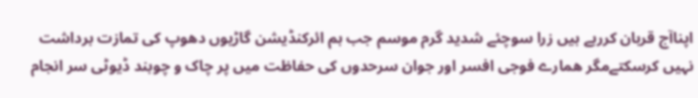اپناآج قربان کررہے ہیں زرا سوچئے شدید گرم موسم جب ہم ائرکنڈیشن گاڑیوں دھوپ کی تمازت برداشت نہیں کرسکتےمگر ھمارے فوجی افسر اور جوان سرحدوں کی حفاظت میں پر چاک و چوبند ڈیوٹی سر انجام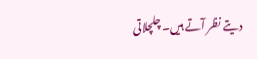دیتے نظر آتے ہیں۔ چلچلاتی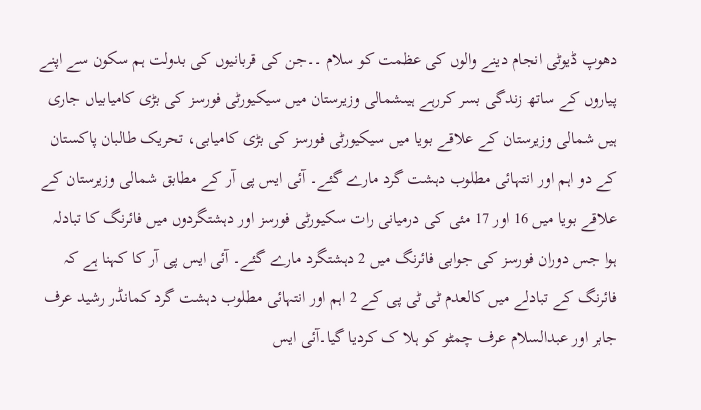دھوپ ڈیوٹی انجام دینے والوں کی عظمت کو سلام ۔۔جن کی قربانیوں کی بدولت ہم سکون سے اپنے پیاروں کے ساتھ زندگی بسر کررہے ہیںشمالی وزیرستان میں سیکیورٹی فورسز کی بڑی کامیابیاں جاری ہیں شمالی وزیرستان کے علاقے بویا میں سیکیورٹی فورسز کی بڑی کامیابی، تحریک طالبان پاکستان کے دو اہم اور انتہائی مطلوب دہشت گرد مارے گئے۔ آئی ایس پی آر کے مطابق شمالی وزیرستان کے علاقے بویا میں 16 اور 17 مئی کی درمیانی رات سکیورٹی فورسز اور دہشتگردوں میں فائرنگ کا تبادلہ ہوا جس دوران فورسز کی جوابی فائرنگ میں 2 دہشتگرد مارے گئے۔ آئی ایس پی آر کا کہنا ہے کہ فائرنگ کے تبادلے میں کالعدم ٹی ٹی پی کے 2 اہم اور انتہائی مطلوب دہشت گرد کمانڈر رشید عرف جابر اور عبدالسلام عرف چمٹو کو ہلا ک کردیا گیا۔آئی ایس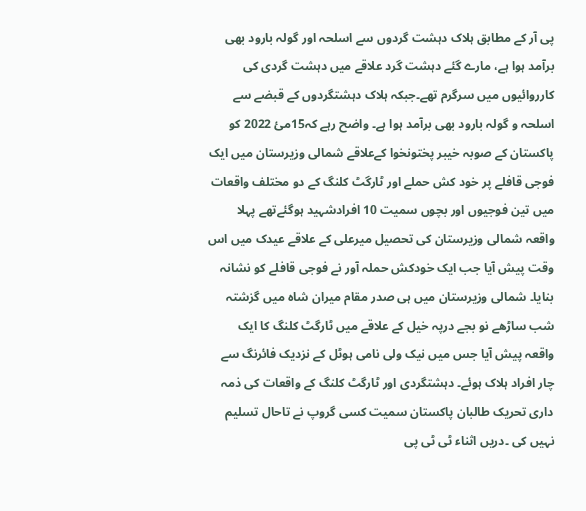پی آر کے مطابق ہلاک دہشت گردوں سے اسلحہ اور گولہ بارود بھی برآمد ہوا ہے، مارے گئے دہشت گرد علاقے میں دہشت گردی کی کارروائیوں میں سرگرم تھے۔جبکہ ہلاک دہشتگردوں کے قبضے سے اسلحہ و گولہ بارود بھی برآمد ہوا ہے۔ واضح رہے کہ15مئ 2022 کو پاکستان کے صوبہ خیبر پختونخوا کےعلاقے شمالی وزیرستان میں ایک فوجی قافلے پر خود کش حملے اور ٹارگٹ کلنگ کے دو مختلف واقعات میں تین فوجیوں اور بچوں سمیت 10 افرادشہید ہوگئےتھے پہلا واقعہ شمالی وزیرستان کی تحصیل میرعلی کے علاقے عیدک میں اس وقت پیش آیا جب ایک خودکش حملہ آور نے فوجی قافلے کو نشانہ بنایا۔ شمالی وزیرستان میں ہی صدر مقام میران شاہ میں گزشتہ شب ساڑھے نو بجے درپہ خیل کے علاقے میں ٹارگٹ کلنگ کا ایک واقعہ پیش آیا جس میں نیک ولی نامی ہوٹل کے نزدیک فائرنگ سے چار افراد ہلاک ہوئے۔ دہشتگردی اور ٹارگٹ کلنگ کے واقعات کی ذمہ داری تحریک طالبان پاکستان سمیت کسی گروپ نے تاحال تسلیم نہیں کی ۔دریں اثناء ٹی ٹی پی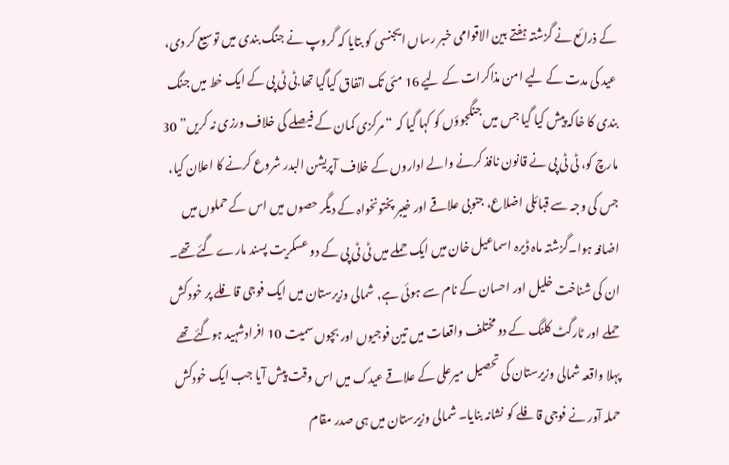کے ذرائع نے گزشتہ ہفتے بین الاقوامی خبر رساں ایجنسی کو بتایا کہ گروپ نے جنگ بندی میں توسیع کر دی، عید کی مدت کے لیے امن مذاکرات کے لیے 16 مئی تک اتفاق کیاگیا تھا.ٹی ٹی پی کے ایک خط میں جنگ بندی کا خاکہ پیش کیا گیا جس میں جنگجوؤں کو کہا گیا کہ “مرکزی کمان کے فیصلے کی خلاف ورزی نہ کریں” 30 مارچ کو، ٹی ٹی پی نے قانون نافذ کرنے والے اداروں کے خلاف آپریشن البدر شروع کرنے کا اعلان کیا، جس کی وجہ سے قبائلی اضلاع، جنوبی علاقے اور خیبر پختونخواہ کے دیگر حصوں میں اس کے حملوں میں اضافہ ہوا۔گزشتہ ماہ ڈیرہ اسماعیل خان میں ایک حملے میں ٹی ٹی پی کے دو عسکریت پسند مارے گئے تھے۔ ان کی شناخت خلیل اور احسان کے نام سے ہوئی ہے, شمالی وزیرستان میں ایک فوجی قافلے پر خود کش حملے اور ٹارگٹ کلنگ کے دو مختلف واقعات میں تین فوجیوں اور بچوں سمیت 10 افرادشہید ہوگئےتھے پہلا واقعہ شمالی وزیرستان کی تحصیل میرعلی کے علاقے عیدک میں اس وقت پیش آیا جب ایک خودکش حملہ آور نے فوجی قافلے کو نشانہ بنایا۔ شمالی وزیرستان میں ہی صدر مقام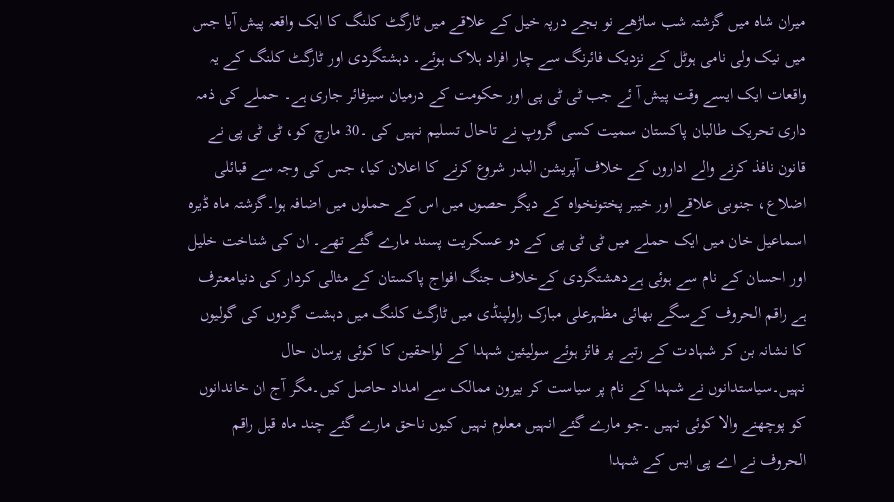میران شاہ میں گزشتہ شب ساڑھے نو بجے درپہ خیل کے علاقے میں ٹارگٹ کلنگ کا ایک واقعہ پیش آیا جس میں نیک ولی نامی ہوٹل کے نزدیک فائرنگ سے چار افراد ہلاک ہوئے۔ دہشتگردی اور ٹارگٹ کلنگ کے یہ واقعات ایک ایسے وقت پیش آ ئے جب ٹی ٹی پی اور حکومت کے درمیان سیزفائر جاری ہے۔ حملے کی ذمہ داری تحریک طالبان پاکستان سمیت کسی گروپ نے تاحال تسلیم نہیں کی ۔30 مارچ کو، ٹی ٹی پی نے قانون نافذ کرنے والے اداروں کے خلاف آپریشن البدر شروع کرنے کا اعلان کیا، جس کی وجہ سے قبائلی اضلاع، جنوبی علاقے اور خیبر پختونخواہ کے دیگر حصوں میں اس کے حملوں میں اضافہ ہوا۔گزشتہ ماہ ڈیرہ اسماعیل خان میں ایک حملے میں ٹی ٹی پی کے دو عسکریت پسند مارے گئے تھے۔ ان کی شناخت خلیل اور احسان کے نام سے ہوئی ہےدھشتگردی کےخلاف جنگ افواج پاکستان کے مثالی کردار کی دنیامعترف ہے راقم الحروف کےسگے بھائی مظہرعلی مبارک راولپنڈی میں ٹارگٹ کلنگ میں دہشت گردوں کی گولیوں کا نشانہ بن کر شہادت کے رتبے پر فائز ہوئے سولیئین شہدا کے لواحقین کا کوئی پرسان حال نہیں۔سیاستدانوں نے شہدا کے نام پر سیاست کر بیرون ممالک سے امداد حاصل کیں۔مگر آج ان خاندانوں کو پوچھنے والا کوئی نہیں ۔جو مارے گئے انہیں معلوم نہیں کیوں ناحق مارے گئے چند ماہ قبل راقم الحروف نے اے پی ایس کے شہدا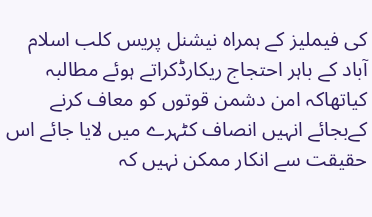کی فیملیز کے ہمراہ نیشنل پریس کلب اسلام آباد کے باہر احتجاج ریکارڈکراتے ہوئے مطالبہ کیاتھاکہ امن دشمن قوتوں کو معاف کرنے کےبجائے انہیں انصاف کٹہرے میں لایا جائے اس حقیقت سے انکار ممکن نہیں کہ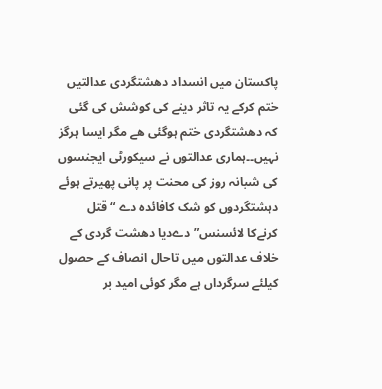پاکستان میں انسداد دھشتگردی عدالتیں ختم کرکے یہ تاثر دینے کی کوشش کی گئی کہ دھشتگردی ختم ہوگئی ھے مگر ایسا ہرگز نہیں۔۔ہماری عدالتوں نے سیکورٹی ایجنسوں کی شبانہ روز کی محنت پر پانی پھیرتے ہوئے دہشتگردوں کو شک کافائدہ دے “قتل کرنےکا لائسنس”دےدیا دھشت گردی کے خلاف عدالتوں میں تاحال انصاف کے حصول کیلئے سرگرداں ہے مگر کوئی امید بر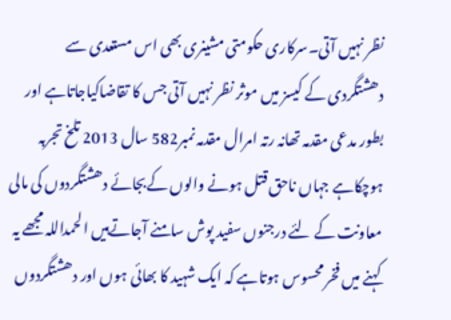نظر نہیں آتی۔سرکاری حکومتی مشینری بھی اس مستعدی سے دھشتگردی کے کیسز میں موثر نظر نہیں آتی جس کا تقاضاکیاجاتاہے اور بطور مدعی مقدمہ تھانہ رتہ امرال مقدمہ نمبر582 سال 2013 تلخ تجربہ ہوچکاہے جہاں ناحق قتل ہونے والوں کےبجائے دھشتگردوں کی مالی معاونت کے لئے درجنوں سفید پوش سامنے آجاتےہیں الحمداللہ مجھے یہ کہنے میں فخر محسوس ہوتاہے کہ ایک شہید کا بھائی ہوں اور دھشتگردوں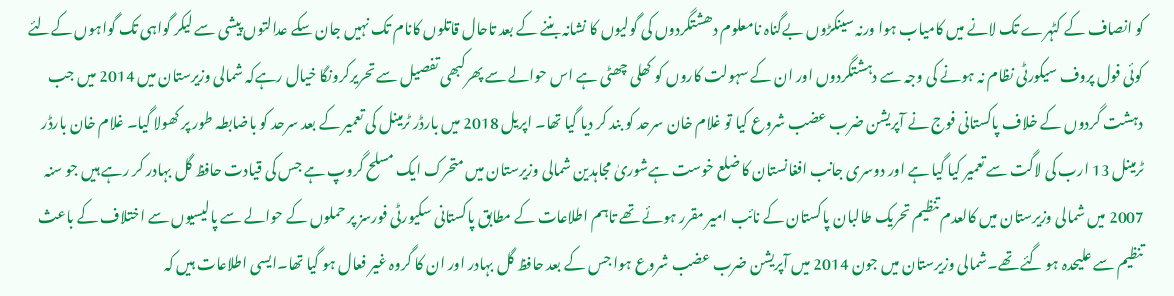کو انصاف کے کٹہرے تک لانے میں کامیاب ہوا ورنہ سینکڑوں بےگناہ نامعلوم دھشتگردوں کی گولیوں کا نشانہ بننے کے بعد تاحال قاتلوں کانام تک نہیں جان سکے عدالتوں پیشی سے لیکر گواہی تک گواہوں کےلئے کوئی فول پروف سیکورٹی نظام نہ ہونے کی وجہ سے دہشتگردوں اور ان کے سہولت کاروں کو کھلی چھٹی ہے اس حوالے سے پھرکبھی تفصیل سے تحریرکرونگا خیال رہےکہ شمالی وزیرستان میں 2014 میں جب دہشت گردوں کے خلاف پاکستانی فوج نے آپریشن ضرب عضب شروع کیا تو غلام خان سرحد کو بند کر دیا گیا تھا۔ اپریل 2018 میں بارڈر ٹرمینل کی تعمیر کے بعد سرحد کو باضابطہ طور پر کھولا گیا۔ غلام خان بارڈر ٹرمینل 13 ارب کی لاگت سے تعمیر کیا گیا ہے اور دوسری جانب افغانستان کا ضلع خوست ہےشوریٰ مجاہدین شمالی وزیرستان میں متحرک ایک مسلح گروپ ہے جس کی قیادت حافظ گل بہادر کر رہے ہیں جو سنہ 2007 میں شمالی وزیرستان میں کالعدم تنظیم تحریک طالبان پاکستان کے نائب امیر مقرر ہوئے تھے تاہم اطلاعات کے مطابق پاکستانی سکیورٹی فورسز پر حملوں کے حوالے سے پالیسیوں سے اختلاف کے باعث تنظیم سے علیحدہ ہو گئے تھے۔شمالی وزیرستان میں جون 2014 میں آپریشن ضرب عضب شروع ہوا جس کے بعد حافظ گل بہادر اور ان کا گروہ غیر فعال ہو گیا تھا۔ایسی اطلاعات ہیں کہ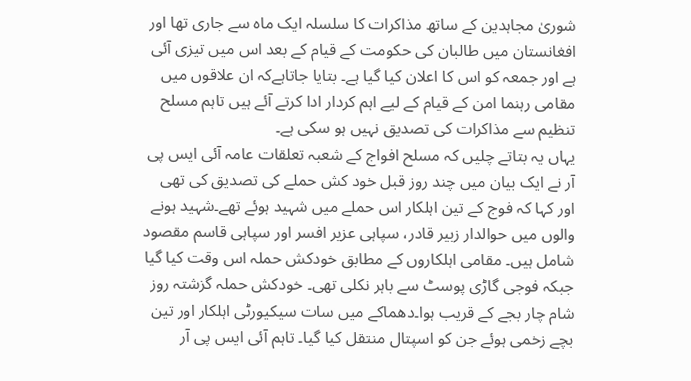شوریٰ مجاہدین کے ساتھ مذاکرات کا سلسلہ ایک ماہ سے جاری تھا اور افغانستان میں طالبان کی حکومت کے قیام کے بعد اس میں تیزی آئی ہے اور جمعہ کو اس کا اعلان کیا گیا ہے۔ بتایا جاتاہےکہ ان علاقوں میں مقامی رہنما امن کے قیام کے لیے اہم کردار ادا کرتے آئے ہیں تاہم مسلح تنظیم سے مذاکرات کی تصدیق نہیں ہو سکی ہے۔
یہاں یہ بتاتے چلیں کہ مسلح افواج کے شعبہ تعلقات عامہ آئی ایس پی آر نے ایک بیان میں چند روز قبل خود کش حملے کی تصدیق کی تھی اور کہا کہ فوج کے تین اہلکار اس حملے میں شہید ہوئے تھے۔شہید ہونے والوں میں حوالدار زبیر قادر، سپاہی عزیر افسر اور سپاہی قاسم مقصود شامل ہیں۔ مقامی اہلکاروں کے مطابق خودکش حملہ اس وقت کیا گیا جبکہ فوجی گاڑی پوسٹ سے باہر نکلی تھی۔ خودکش حملہ گزشتہ روز شام چار بجے کے قریب ہوا۔دھماکے میں سات سیکیورٹی اہلکار اور تین بچے زخمی ہوئے جن کو اسپتال منتقل کیا گیا۔ تاہم آئی ایس پی آر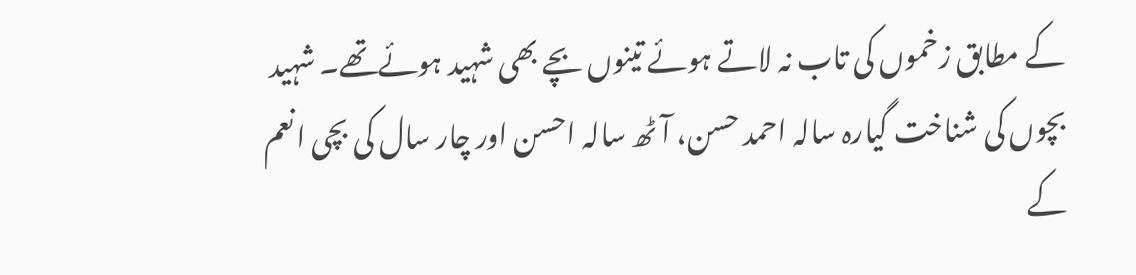کے مطابق زخموں کی تاب نہ لاتے ہوئے تینوں بچے بھی شہید ہوئےتھے۔ شہید بچوں کی شناخت گیارہ سالہ احمد حسن، آٹھ سالہ احسن اور چار سال کی بچی انعم کے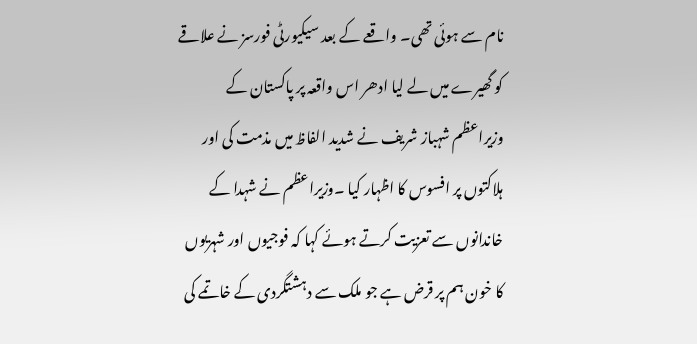نام سے ہوئی تھی۔ واقعے کے بعد سیکیورٹی فورسز نے علاقے کو گھیرے میں لے لیا ادھر اس واقعہ پر پاکستان کے وزیراعظم شہباز شریف نے شدید الفاظ میں مذمت کی اور ہلاکتوں پر افسوس کا اظہار کیا ۔وزیراعظم نے شہدا کے خاندانوں سے تعزیت کرتے ہوئے کہا کہ فوجیوں اور شہریوں کا خون ہم پر قرض ہے جو ملک سے دہشتگردی کے خاتمے کی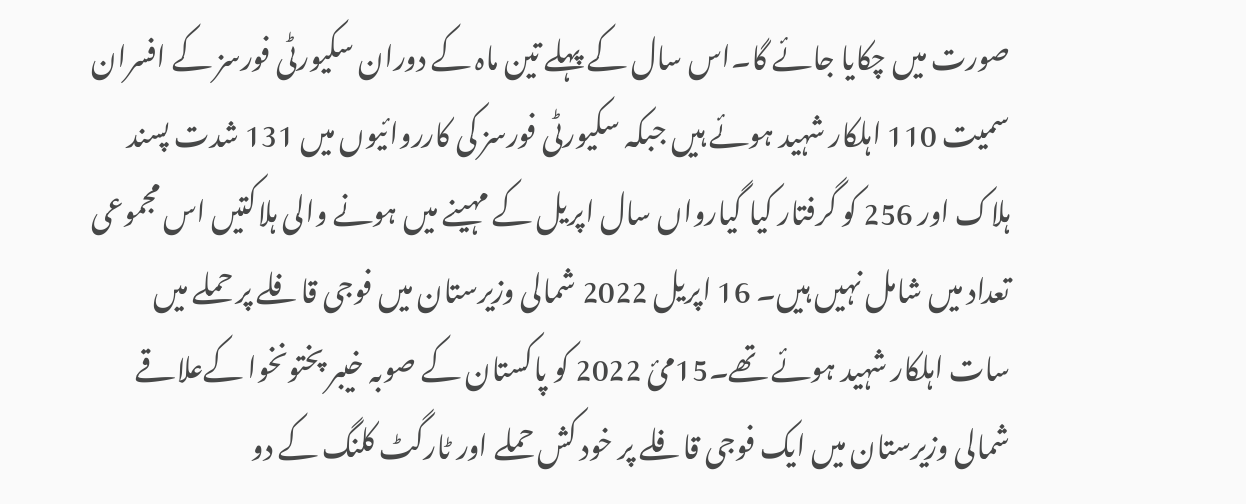صورت میں چکایا جائے گا۔اس سال کے پہلے تین ماہ کے دوران سکیورٹی فورسز کے افسران سمیت 110 اہلکار شہید ہوئے ہیں جبکہ سکیورٹی فورسز کی کارروائیوں میں 131 شدت پسند ہلاک اور 256 کو گرفتار کیا گیارواں سال اپریل کے مہینے میں ہونے والی ہلاکتیں اس مجموعی تعداد میں شامل نہیں ہیں۔ 16 اپريل 2022 شمالی وزیرستان میں فوجی قافلے پر حملے میں سات اہلکار شہید ہوئے تھے۔15مئ 2022 کو پاکستان کے صوبہ خیبر پختونخوا کےعلاقے شمالی وزیرستان میں ایک فوجی قافلے پر خود کش حملے اور ٹارگٹ کلنگ کے دو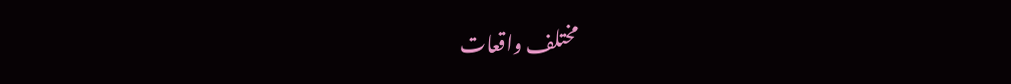مختلف واقعات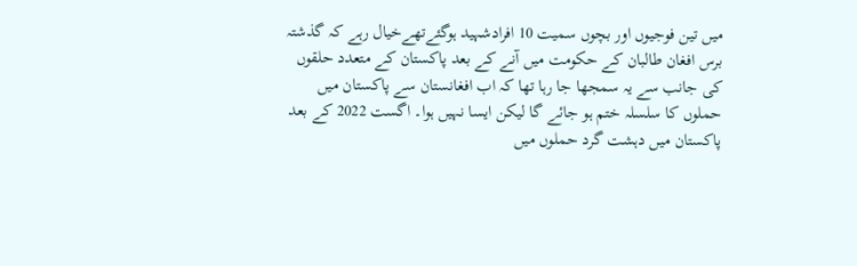میں تین فوجیوں اور بچوں سمیت 10 افرادشہید ہوگئےتھےخیال رہے کہ گذشتہ برس افغان طالبان کے حکومت میں آنے کے بعد پاکستان کے متعدد حلقوں کی جانب سے یہ سمجھا جا رہا تھا کہ اب افغانستان سے پاکستان میں حملوں کا سلسلہ ختم ہو جائے گا لیکن ایسا نہیں ہوا۔ اگست 2022 کے بعد پاکستان میں دہشت گرد حملوں میں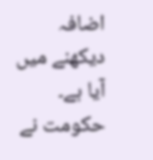اضافہ دیکھنے میں آیا ہے۔ حکومت نے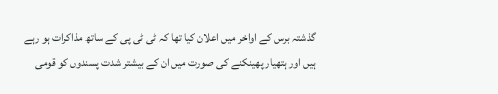گذشتہ برس کے اواخر میں اعلان کیا تھا کہ ٹی ٹی پی کے ساتھ مذاکرات ہو رہے ہیں اور ہتھیار پھینکنے کی صورت میں ان کے بیشتر شدت پسندوں کو قومی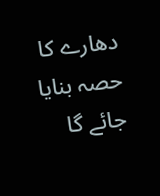دھارے کا حصہ بنایا جائے گا